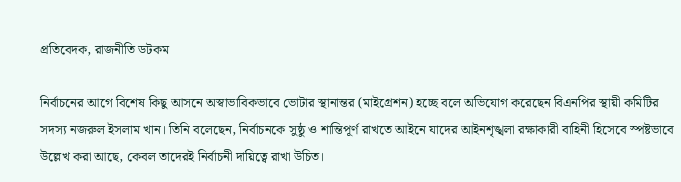প্রতিবেদক, রাজনীতি ডটকম

নির্বাচনের আগে বিশেষ কিছু আসনে অস্বাভাবিকভাবে ভোটার স্থানান্তর (মাইগ্রেশন) হচ্ছে বলে অভিযোগ করেছেন বিএনপির স্থায়ী কমিটির সদস্য নজরুল ইসলাম খান। তিনি বলেছেন, নির্বাচনকে সুষ্ঠু ও শান্তিপূর্ণ রাখতে আইনে যাদের আইনশৃঙ্খলা রক্ষাকারী বাহিনী হিসেবে স্পষ্টভাবে উল্লেখ করা আছে, কেবল তাদেরই নির্বাচনী দায়িত্বে রাখা উচিত।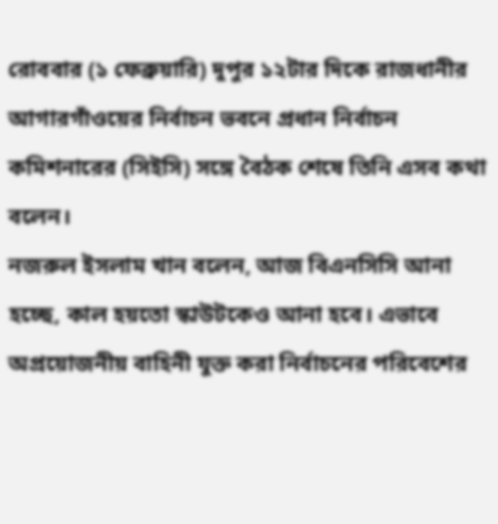রোববার (১ ফেব্রুয়ারি) দুপুর ১২টার দিকে রাজধানীর আগারগাঁওয়ের নির্বাচন ভবনে প্রধান নির্বাচন কমিশনারের (সিইসি) সঙ্গে বৈঠক শেষে তিনি এসব কথা বলেন।
নজরুল ইসলাম খান বলেন, আজ বিএনসিসি আনা হচ্ছে, কাল হয়তো স্কাউটকেও আনা হবে। এভাবে অপ্রয়োজনীয় বাহিনী যুক্ত করা নির্বাচনের পরিবেশের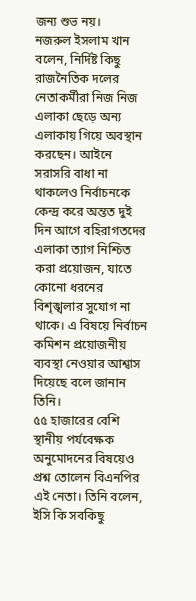জন্য শুভ নয়।
নজরুল ইসলাম খান বলেন, নির্দিষ্ট কিছু রাজনৈতিক দলের নেতাকর্মীরা নিজ নিজ এলাকা ছেড়ে অন্য এলাকায় গিয়ে অবস্থান করছেন। আইনে সরাসরি বাধা না থাকলেও নির্বাচনকে কেন্দ্র করে অন্তত দুই দিন আগে বহিরাগতদের এলাকা ত্যাগ নিশ্চিত করা প্রয়োজন, যাতে কোনো ধরনের বিশৃঙ্খলার সুযোগ না থাকে। এ বিষয়ে নির্বাচন কমিশন প্রয়োজনীয় ব্যবস্থা নেওয়ার আশ্বাস দিয়েছে বলে জানান তিনি।
৫৫ হাজারের বেশি স্থানীয় পর্যবেক্ষক অনুমোদনের বিষয়েও প্রশ্ন তোলেন বিএনপির এই নেতা। তিনি বলেন, ইসি কি সবকিছু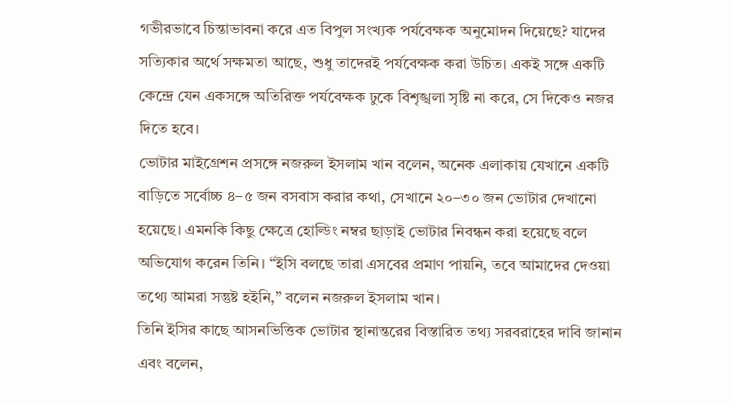গভীরভাবে চিন্তাভাবনা করে এত বিপুল সংখ্যক পর্যবেক্ষক অনুমোদন দিয়েছে? যাদের সত্যিকার অর্থে সক্ষমতা আছে, শুধু তাদেরই পর্যবেক্ষক করা উচিত। একই সঙ্গে একটি কেন্দ্রে যেন একসঙ্গে অতিরিক্ত পর্যবেক্ষক ঢুকে বিশৃঙ্খলা সৃষ্টি না করে, সে দিকেও নজর দিতে হবে।
ভোটার মাইগ্রেশন প্রসঙ্গে নজরুল ইসলাম খান বলেন, অনেক এলাকায় যেখানে একটি বাড়িতে সর্বোচ্চ ৪–৫ জন বসবাস করার কথা, সেখানে ২০–৩০ জন ভোটার দেখানো হয়েছে। এমনকি কিছু ক্ষেত্রে হোল্ডিং নম্বর ছাড়াই ভোটার নিবন্ধন করা হয়েছে বলে অভিযোগ করেন তিনি। “ইসি বলছে তারা এসবের প্রমাণ পায়নি, তবে আমাদের দেওয়া তথ্যে আমরা সন্তুষ্ট হইনি,” বলেন নজরুল ইসলাম খান।
তিনি ইসির কাছে আসনভিত্তিক ভোটার স্থানান্তরের বিস্তারিত তথ্য সরবরাহের দাবি জানান এবং বলেন,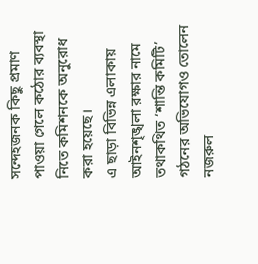সন্দেহজনক কিছু প্রমাণ পাওয়া গেলে কঠোর ব্যবস্থা নিতে কমিশনকে অনুরোধ করা হয়েছে।
এ ছাড়া বিভিন্ন এলাকায় আইনশৃঙ্খলা রক্ষার নামে তথাকথিত ‘শান্তি কমিটি’ গঠনের অভিযোগও তোলেন নজরুল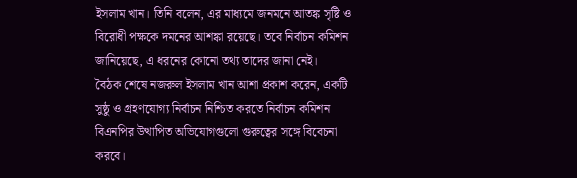ইসলাম খান। তিনি বলেন, এর মাধ্যমে জনমনে আতঙ্ক সৃষ্টি ও বিরোধী পক্ষকে দমনের আশঙ্কা রয়েছে। তবে নির্বাচন কমিশন জানিয়েছে, এ ধরনের কোনো তথ্য তাদের জানা নেই।
বৈঠক শেষে নজরুল ইসলাম খান আশা প্রকাশ করেন, একটি সুষ্ঠু ও গ্রহণযোগ্য নির্বাচন নিশ্চিত করতে নির্বাচন কমিশন বিএনপির উত্থাপিত অভিযোগগুলো গুরুত্বের সঙ্গে বিবেচনা করবে।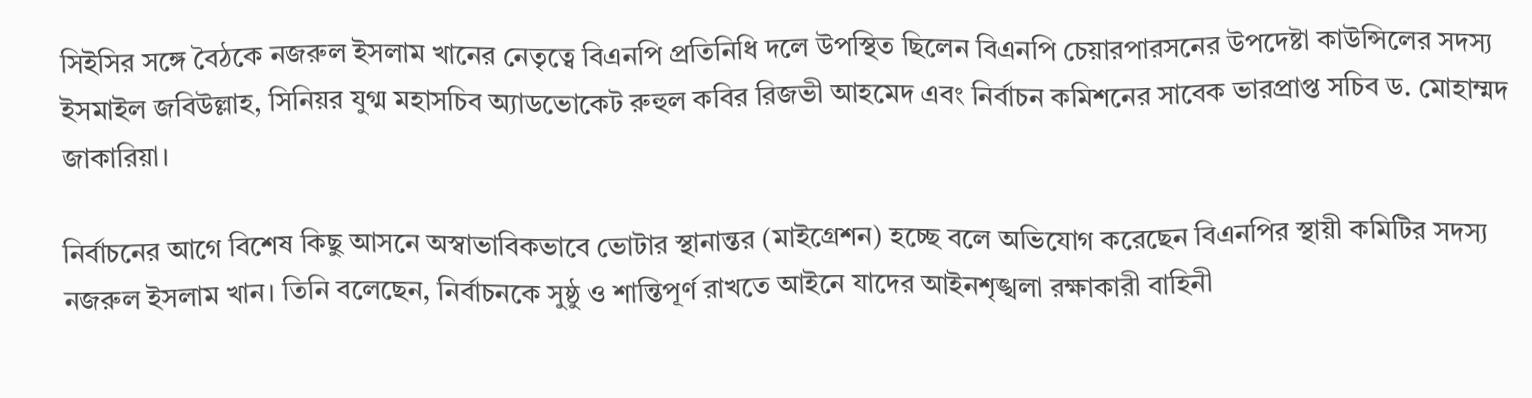সিইসির সঙ্গে বৈঠকে নজরুল ইসলাম খানের নেতৃত্বে বিএনপি প্রতিনিধি দলে উপস্থিত ছিলেন বিএনপি চেয়ারপারসনের উপদেষ্টা কাউন্সিলের সদস্য ইসমাইল জবিউল্লাহ, সিনিয়র যুগ্ম মহাসচিব অ্যাডভোকেট রুহুল কবির রিজভী আহমেদ এবং নির্বাচন কমিশনের সাবেক ভারপ্রাপ্ত সচিব ড. মোহাম্মদ জাকারিয়া।

নির্বাচনের আগে বিশেষ কিছু আসনে অস্বাভাবিকভাবে ভোটার স্থানান্তর (মাইগ্রেশন) হচ্ছে বলে অভিযোগ করেছেন বিএনপির স্থায়ী কমিটির সদস্য নজরুল ইসলাম খান। তিনি বলেছেন, নির্বাচনকে সুষ্ঠু ও শান্তিপূর্ণ রাখতে আইনে যাদের আইনশৃঙ্খলা রক্ষাকারী বাহিনী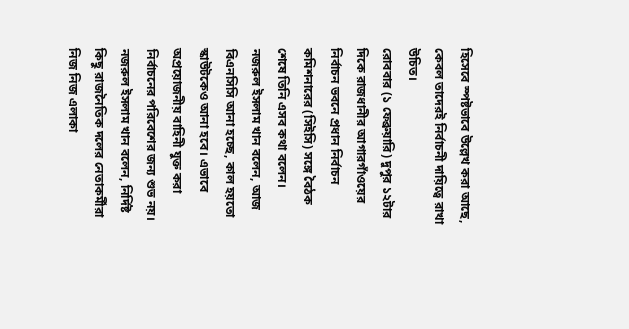হিসেবে স্পষ্টভাবে উল্লেখ করা আছে, কেবল তাদেরই নির্বাচনী দায়িত্বে রাখা উচিত।
রোববার (১ ফেব্রুয়ারি) দুপুর ১২টার দিকে রাজধানীর আগারগাঁওয়ের নির্বাচন ভবনে প্রধান নির্বাচন কমিশনারের (সিইসি) সঙ্গে বৈঠক শেষে তিনি এসব কথা বলেন।
নজরুল ইসলাম খান বলেন, আজ বিএনসিসি আনা হচ্ছে, কাল হয়তো স্কাউটকেও আনা হবে। এভাবে অপ্রয়োজনীয় বাহিনী যুক্ত করা নির্বাচনের পরিবেশের জন্য শুভ নয়।
নজরুল ইসলাম খান বলেন, নির্দিষ্ট কিছু রাজনৈতিক দলের নেতাকর্মীরা নিজ নিজ এলাকা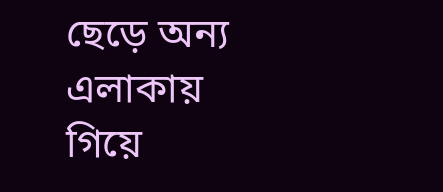ছেড়ে অন্য এলাকায় গিয়ে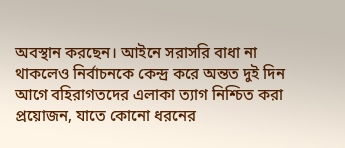অবস্থান করছেন। আইনে সরাসরি বাধা না থাকলেও নির্বাচনকে কেন্দ্র করে অন্তত দুই দিন আগে বহিরাগতদের এলাকা ত্যাগ নিশ্চিত করা প্রয়োজন, যাতে কোনো ধরনের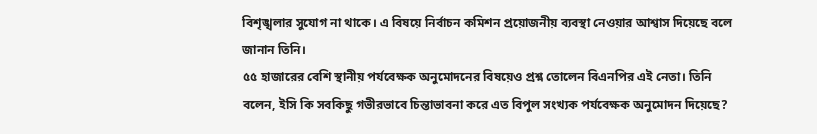বিশৃঙ্খলার সুযোগ না থাকে। এ বিষয়ে নির্বাচন কমিশন প্রয়োজনীয় ব্যবস্থা নেওয়ার আশ্বাস দিয়েছে বলে জানান তিনি।
৫৫ হাজারের বেশি স্থানীয় পর্যবেক্ষক অনুমোদনের বিষয়েও প্রশ্ন তোলেন বিএনপির এই নেতা। তিনি বলেন, ইসি কি সবকিছু গভীরভাবে চিন্তাভাবনা করে এত বিপুল সংখ্যক পর্যবেক্ষক অনুমোদন দিয়েছে?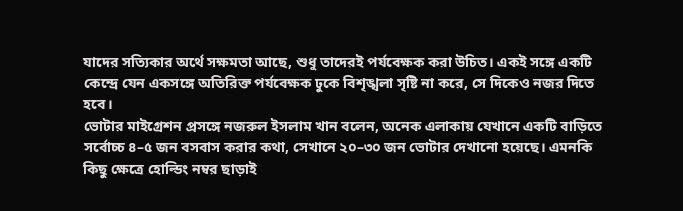যাদের সত্যিকার অর্থে সক্ষমতা আছে, শুধু তাদেরই পর্যবেক্ষক করা উচিত। একই সঙ্গে একটি কেন্দ্রে যেন একসঙ্গে অতিরিক্ত পর্যবেক্ষক ঢুকে বিশৃঙ্খলা সৃষ্টি না করে, সে দিকেও নজর দিতে হবে।
ভোটার মাইগ্রেশন প্রসঙ্গে নজরুল ইসলাম খান বলেন, অনেক এলাকায় যেখানে একটি বাড়িতে সর্বোচ্চ ৪–৫ জন বসবাস করার কথা, সেখানে ২০–৩০ জন ভোটার দেখানো হয়েছে। এমনকি কিছু ক্ষেত্রে হোল্ডিং নম্বর ছাড়াই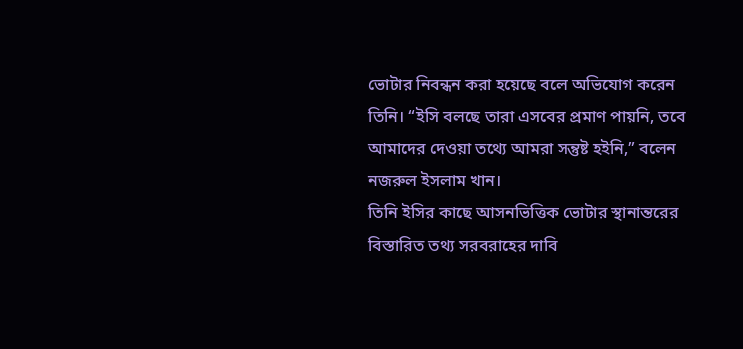ভোটার নিবন্ধন করা হয়েছে বলে অভিযোগ করেন তিনি। “ইসি বলছে তারা এসবের প্রমাণ পায়নি, তবে আমাদের দেওয়া তথ্যে আমরা সন্তুষ্ট হইনি,” বলেন নজরুল ইসলাম খান।
তিনি ইসির কাছে আসনভিত্তিক ভোটার স্থানান্তরের বিস্তারিত তথ্য সরবরাহের দাবি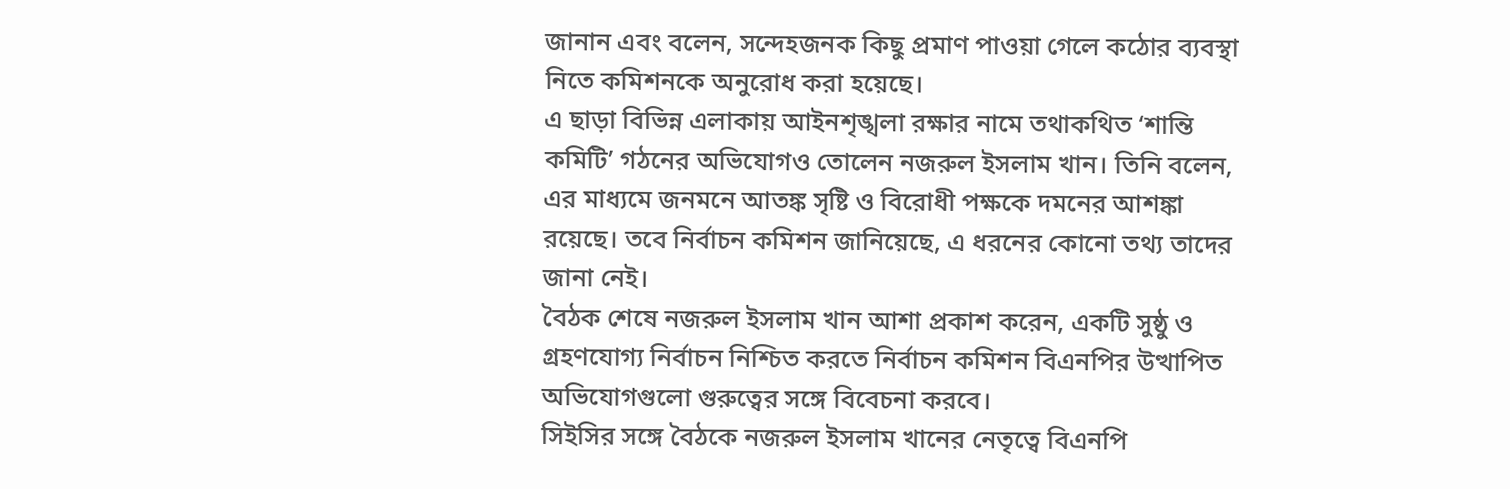জানান এবং বলেন, সন্দেহজনক কিছু প্রমাণ পাওয়া গেলে কঠোর ব্যবস্থা নিতে কমিশনকে অনুরোধ করা হয়েছে।
এ ছাড়া বিভিন্ন এলাকায় আইনশৃঙ্খলা রক্ষার নামে তথাকথিত ‘শান্তি কমিটি’ গঠনের অভিযোগও তোলেন নজরুল ইসলাম খান। তিনি বলেন, এর মাধ্যমে জনমনে আতঙ্ক সৃষ্টি ও বিরোধী পক্ষকে দমনের আশঙ্কা রয়েছে। তবে নির্বাচন কমিশন জানিয়েছে, এ ধরনের কোনো তথ্য তাদের জানা নেই।
বৈঠক শেষে নজরুল ইসলাম খান আশা প্রকাশ করেন, একটি সুষ্ঠু ও গ্রহণযোগ্য নির্বাচন নিশ্চিত করতে নির্বাচন কমিশন বিএনপির উত্থাপিত অভিযোগগুলো গুরুত্বের সঙ্গে বিবেচনা করবে।
সিইসির সঙ্গে বৈঠকে নজরুল ইসলাম খানের নেতৃত্বে বিএনপি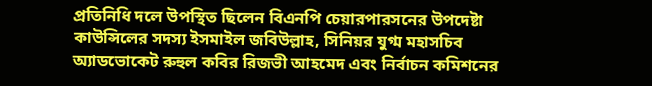প্রতিনিধি দলে উপস্থিত ছিলেন বিএনপি চেয়ারপারসনের উপদেষ্টা কাউন্সিলের সদস্য ইসমাইল জবিউল্লাহ, সিনিয়র যুগ্ম মহাসচিব অ্যাডভোকেট রুহুল কবির রিজভী আহমেদ এবং নির্বাচন কমিশনের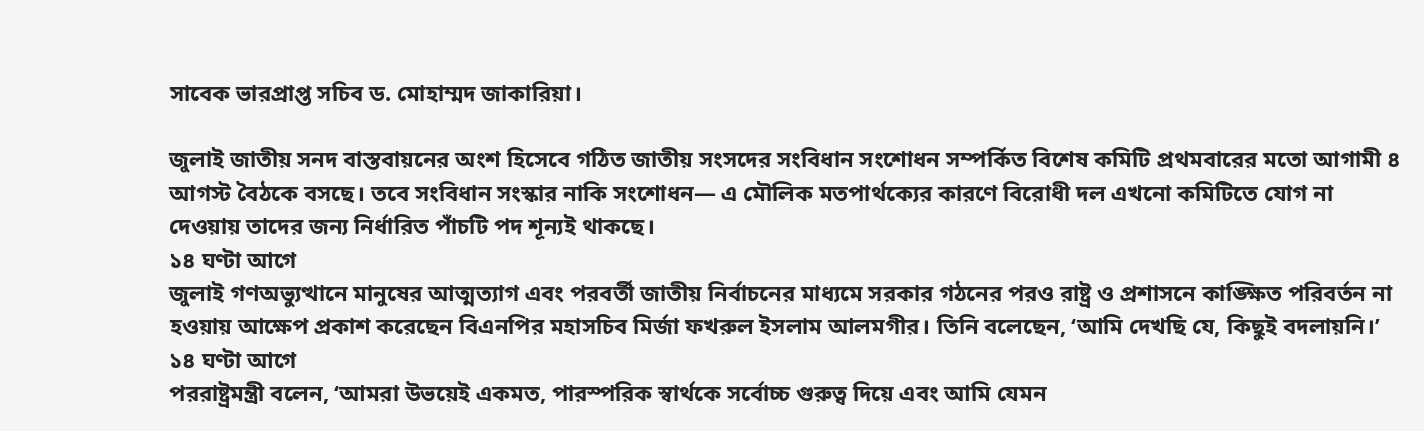সাবেক ভারপ্রাপ্ত সচিব ড. মোহাম্মদ জাকারিয়া।

জুলাই জাতীয় সনদ বাস্তবায়নের অংশ হিসেবে গঠিত জাতীয় সংসদের সংবিধান সংশোধন সম্পর্কিত বিশেষ কমিটি প্রথমবারের মতো আগামী ৪ আগস্ট বৈঠকে বসছে। তবে সংবিধান সংস্কার নাকি সংশোধন— এ মৌলিক মতপার্থক্যের কারণে বিরোধী দল এখনো কমিটিতে যোগ না দেওয়ায় তাদের জন্য নির্ধারিত পাঁচটি পদ শূন্যই থাকছে।
১৪ ঘণ্টা আগে
জুলাই গণঅভ্যুত্থানে মানুষের আত্মত্যাগ এবং পরবর্তী জাতীয় নির্বাচনের মাধ্যমে সরকার গঠনের পরও রাষ্ট্র ও প্রশাসনে কাঙ্ক্ষিত পরিবর্তন না হওয়ায় আক্ষেপ প্রকাশ করেছেন বিএনপির মহাসচিব মির্জা ফখরুল ইসলাম আলমগীর। তিনি বলেছেন, ‘আমি দেখছি যে, কিছুই বদলায়নি।’
১৪ ঘণ্টা আগে
পররাষ্ট্রমন্ত্রী বলেন, ‘আমরা উভয়েই একমত, পারস্পরিক স্বার্থকে সর্বোচ্চ গুরুত্ব দিয়ে এবং আমি যেমন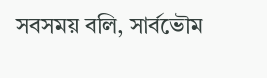সবসময় বলি, সার্বভৌম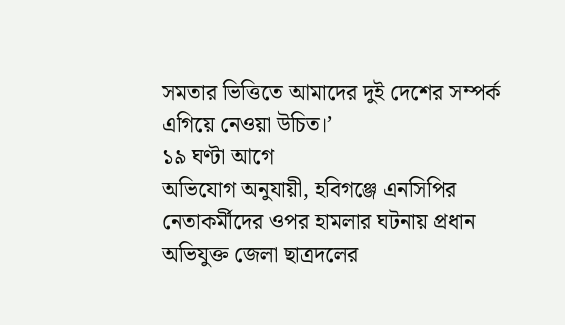সমতার ভিত্তিতে আমাদের দুই দেশের সম্পর্ক এগিয়ে নেওয়া উচিত।’
১৯ ঘণ্টা আগে
অভিযোগ অনুযায়ী, হবিগঞ্জে এনসিপির নেতাকর্মীদের ওপর হামলার ঘটনায় প্রধান অভিযুক্ত জেলা ছাত্রদলের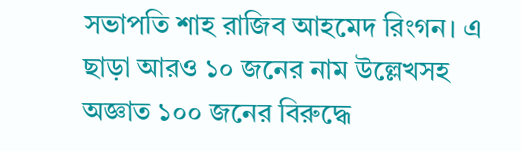সভাপতি শাহ রাজিব আহমেদ রিংগন। এ ছাড়া আরও ১০ জনের নাম উল্লেখসহ অজ্ঞাত ১০০ জনের বিরুদ্ধে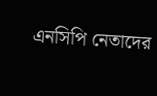এনসিপি নেতাদের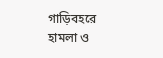গাড়িবহরে হামলা ও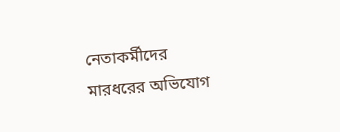নেতাকর্মীদের মারধরের অভিযোগ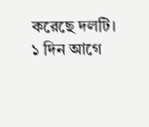করেছে দলটি।
১ দিন আগে